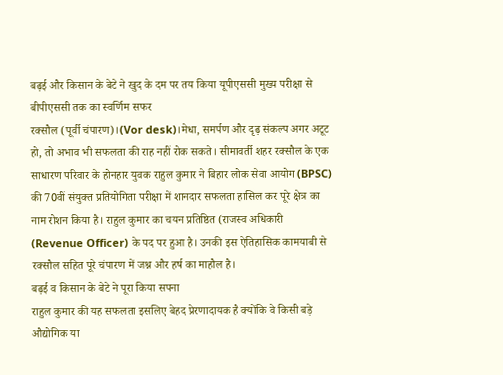बढ़ई और किसान के बेटे ने खुद के दम पर तय किया यूपीएससी मुख्य परीक्षा से बीपीएससी तक का स्वर्णिम सफर
रक्सौल (पूर्वी चंपारण)।(Vor desk)।मेधा, समर्पण और दृढ़ संकल्प अगर अटूट हो, तो अभाव भी सफलता की राह नहीं रोक सकते। सीमावर्ती शहर रक्सौल के एक साधारण परिवार के होनहार युवक राहुल कुमार ने बिहार लोक सेवा आयोग (BPSC) की 70वीं संयुक्त प्रतियोगिता परीक्षा में शानदार सफलता हासिल कर पूरे क्षेत्र का नाम रोशन किया है। राहुल कुमार का चयन प्रतिष्ठित (राजस्व अधिकारी (Revenue Officer) के पद पर हुआ है। उनकी इस ऐतिहासिक कामयाबी से रक्सौल सहित पूरे चंपारण में जश्न और हर्ष का माहौल है।
बढ़ई व किसान के बेटे ने पूरा किया सपना
राहुल कुमार की यह सफलता इसलिए बेहद प्रेरणादायक है क्योंकि वे किसी बड़े औद्योगिक या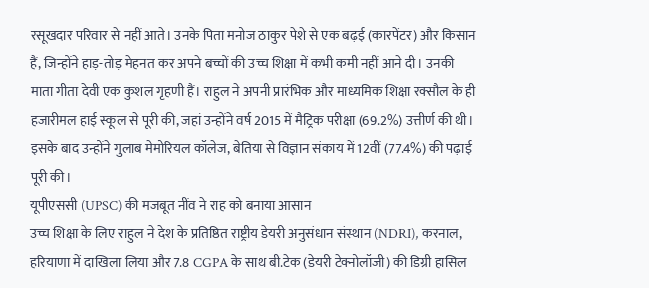रसूखदार परिवार से नहीं आते। उनके पिता मनोज ठाकुर पेशे से एक बढ़ई (कारपेंटर) और किसान हैं, जिन्होंने हाड़-तोड़ मेहनत कर अपने बच्चों की उच्च शिक्षा में कभी कमी नहीं आने दी। उनकी माता गीता देवी एक कुशल गृहणी हैं। राहुल ने अपनी प्रारंभिक और माध्यमिक शिक्षा रक्सौल के ही हजारीमल हाई स्कूल से पूरी की, जहां उन्होंने वर्ष 2015 में मैट्रिक परीक्षा (69.2%) उत्तीर्ण की थी। इसके बाद उन्होंने गुलाब मेमोरियल कॉलेज, बेतिया से विज्ञान संकाय में 12वीं (77.4%) की पढ़ाई पूरी की।
यूपीएससी (UPSC) की मजबूत नींव ने राह को बनाया आसान
उच्च शिक्षा के लिए राहुल ने देश के प्रतिष्ठित राष्ट्रीय डेयरी अनुसंधान संस्थान (NDRI), करनाल, हरियाणा में दाखिला लिया और 7.8 CGPA के साथ बी.टेक (डेयरी टेक्नोलॉजी) की डिग्री हासिल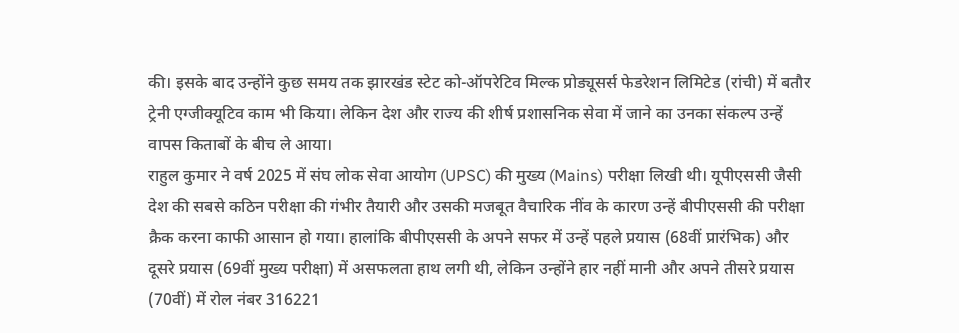की। इसके बाद उन्होंने कुछ समय तक झारखंड स्टेट को-ऑपरेटिव मिल्क प्रोड्यूसर्स फेडरेशन लिमिटेड (रांची) में बतौर ट्रेनी एग्जीक्यूटिव काम भी किया। लेकिन देश और राज्य की शीर्ष प्रशासनिक सेवा में जाने का उनका संकल्प उन्हें वापस किताबों के बीच ले आया।
राहुल कुमार ने वर्ष 2025 में संघ लोक सेवा आयोग (UPSC) की मुख्य (Mains) परीक्षा लिखी थी। यूपीएससी जैसी देश की सबसे कठिन परीक्षा की गंभीर तैयारी और उसकी मजबूत वैचारिक नींव के कारण उन्हें बीपीएससी की परीक्षा क्रैक करना काफी आसान हो गया। हालांकि बीपीएससी के अपने सफर में उन्हें पहले प्रयास (68वीं प्रारंभिक) और दूसरे प्रयास (69वीं मुख्य परीक्षा) में असफलता हाथ लगी थी, लेकिन उन्होंने हार नहीं मानी और अपने तीसरे प्रयास (70वीं) में रोल नंबर 316221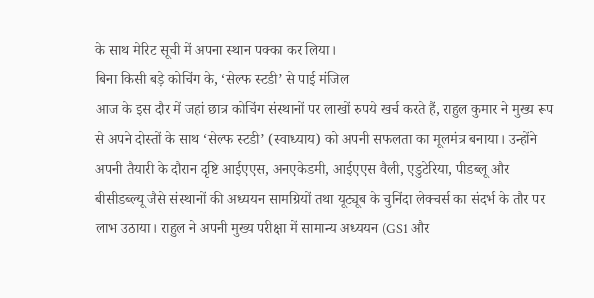के साथ मेरिट सूची में अपना स्थान पक्का कर लिया।
बिना किसी बड़े कोचिंग के, ‘सेल्फ स्टडी’ से पाई मंजिल
आज के इस दौर में जहां छात्र कोचिंग संस्थानों पर लाखों रुपये खर्च करते हैं, राहुल कुमार ने मुख्य रूप से अपने दोस्तों के साथ ‘सेल्फ स्टडी’ (स्वाध्याय) को अपनी सफलता का मूलमंत्र बनाया। उन्होंने अपनी तैयारी के दौरान दृष्टि आईएएस, अनएकेडमी, आईएएस वैली, एडुटेरिया, पीडब्लू और बीसीडब्ल्यू जैसे संस्थानों की अध्ययन सामग्रियों तथा यूट्यूब के चुनिंदा लेक्चर्स का संदर्भ के तौर पर लाभ उठाया। राहुल ने अपनी मुख्य परीक्षा में सामान्य अध्ययन (GS1 और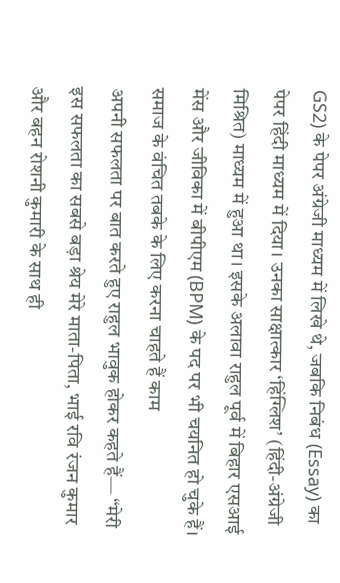GS2) के पेपर अंग्रेजी माध्यम में लिखे थे, जबकि निबंध (Essay) का पेपर हिंदी माध्यम में दिया। उनका साक्षात्कार ‘हिंग्लिश’ (हिंदी-अंग्रेजी मिश्रित) माध्यम में हुआ था। इसके अलावा राहुल पूर्व में बिहार एसआई मेंस और जीविका में बीपीएम (BPM) के पद पर भी चयनित हो चुके हैं।
समाज के वंचित तबके के लिए करना चाहते हैं काम
अपनी सफलता पर बात करते हुए राहुल भावुक होकर कहते हैं— “मेरी इस सफलता का सबसे बड़ा श्रेय मेरे माता-पिता, भाई रवि रंजन कुमार और बहन रोशनी कुमारी के साथ ही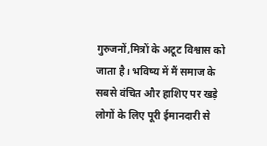गुरुजनों,मित्रों के अटूट विश्वास को जाता है। भविष्य में मैं समाज के सबसे वंचित और हाशिए पर खड़े लोगों के लिए पूरी ईमानदारी से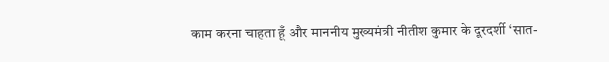काम करना चाहता हूँ और माननीय मुख्यमंत्री नीतीश कुमार के दूरदर्शी ‘सात-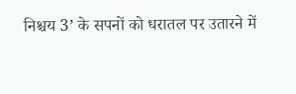निश्चय 3’ के सपनों को धरातल पर उतारने में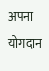अपना योगदान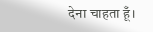देना चाहता हूँ।